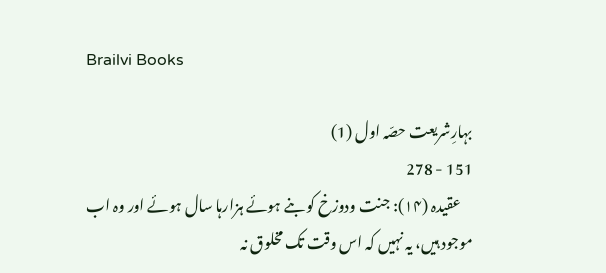Brailvi Books

بہارِشریعت حصّہ اول (1)
151 - 278
    عقیدہ (۱۴): جنت ودوزخ کو بنے ہوئے ہزارہا سال ہوئے اور وہ اب موجود ہیں، یہ نہیں کہ اس وقت تک مخلوق نہ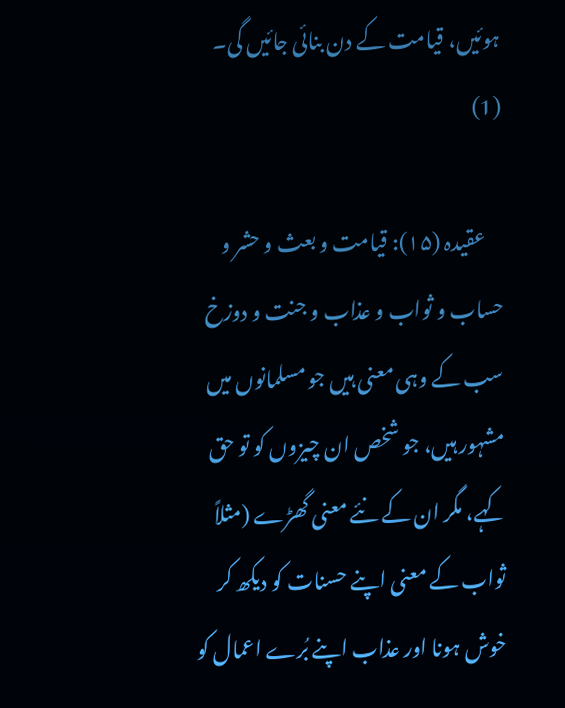ہوئیں، قیامت کے دن بنائی جائیں گی۔ (1)

    عقیدہ (۱۵): قیامت و بعث و حشر و حساب و ثواب و عذاب و جنت و دوزخ سب کے وہی معنی ہیں جو مسلمانوں میں مشہور ہیں، جو شخص ان چیزوں کو تو حق کہے، مگر ان کے نئے معنی گھڑے (مثلاً ثواب کے معنی اپنے حسنات کو دیکھ کر خوش ہونا اور عذاب اپنے بُرے اعمال کو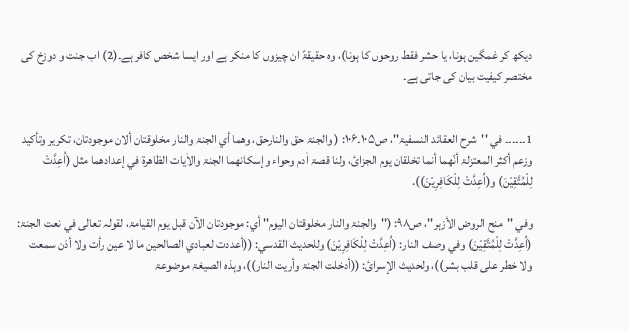دیکھ کر غمگین ہونا، یا حشر فقط روحوں کا ہونا)، وہ حقیقۃً ان چیزوں کا منکر ہے اور ایسا شخص کافر ہے۔(2) اب جنت و دوزخ کی مختصر کیفیت بیان کی جاتی ہے۔


1۔۔۔۔۔۔ في ''شرح العقائد النسفیۃ''، ص۱۰۵۔۱۰۶: ( والجنۃ حق والنارحق، وھما أي الجنۃ والنار مخلوقتان ألان موجودتان، تکریر وتأکید وزعم أکثر المعتزلۃ أنّھما أنما تخلقان یوم الجزائ، ولنا قصۃ اٰدم وحواء وإسکانھما الجنۃ والاٰیات الظاھرۃ في إعدادھما مثل (اُعِدَّتْ لِلْمُتَّقِیْنَ) و(اُعِدَّتْ لِلْکَافِرِیْنَ)).

وفي ''منح الروض الأزہر''، ص۹۸: (''والجنۃ والنار مخلوقتان الیوم'' أي: موجودتان الآن قبل یوم القیامۃ، لقولہ تعالی في نعت الجنۃ: (اُعِدَّتْ لِلْمُتَّقِیْنَ) وفي وصف النار: (اُعِدَّتْ لِلْکَافِرِیْنَ) وللحدیث القدسي: ((أعددت لعبادي الصالحین ما لا عین رأت ولا أذن سمعت ولا خطر علی قلب بشر))، ولحدیث الإسرائ: ((أدخلت الجنۃ وأریت النار))، وہذہ الصیغۃ موضوعۃ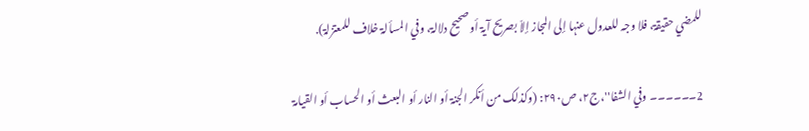للمضي حقیقۃ، فلا وجہ للعدول عنہا إلی المجاز إلاّ بصریح آیۃ أو صحیح دلالۃ، وفي المسألۃ خلاف للمعتزلۃ).

2۔۔۔۔۔۔ وفي الشفا''،ج۲، ص۲۹۰: (وکذلک من أنکر الجنۃ أو النار أو البعث أو الحساب أو القیامۃ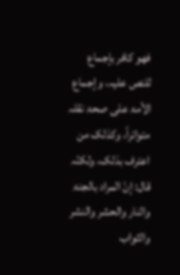فھو کافر بإجماع للنص علیہ، وإجماع الأمۃ علی صحۃ نقلہ متواتراً، وکذلک من اعترف بذلک، ولکنّہ قال: إنّ المراد بالجنۃ والنار والحشر والنشر والثواب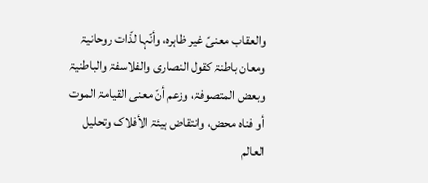والعقاب معنیً غیر ظاہرہ، وأنّہا لذّات روحانیۃ ومعان باطنۃ کقول النصاری والفلاسفۃ والباطنیۃ وبعض المتصوفۃ، وزعم أنّ معنی القیامۃ الموت أو فناہ محض، وانتقاض ہیئۃ الأفلاک وتحلیل العالم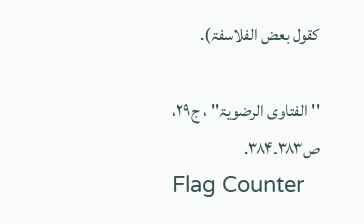کقول بعض الفلاسفۃ).

''الفتاوی الرضویۃ'' ، ج۲۹، ص۳۸۳۔۳۸۴.
Flag Counter